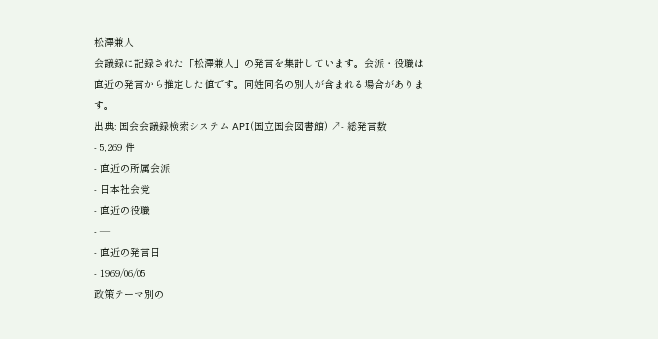松澤兼人
会議録に記録された「松澤兼人」の発言を集計しています。会派・役職は直近の発言から推定した値です。同姓同名の別人が含まれる場合があります。
出典: 国会会議録検索システム API(国立国会図書館) ↗- 総発言数
- 5,269 件
- 直近の所属会派
- 日本社会党
- 直近の役職
- —
- 直近の発言日
- 1969/06/05
政策テーマ別の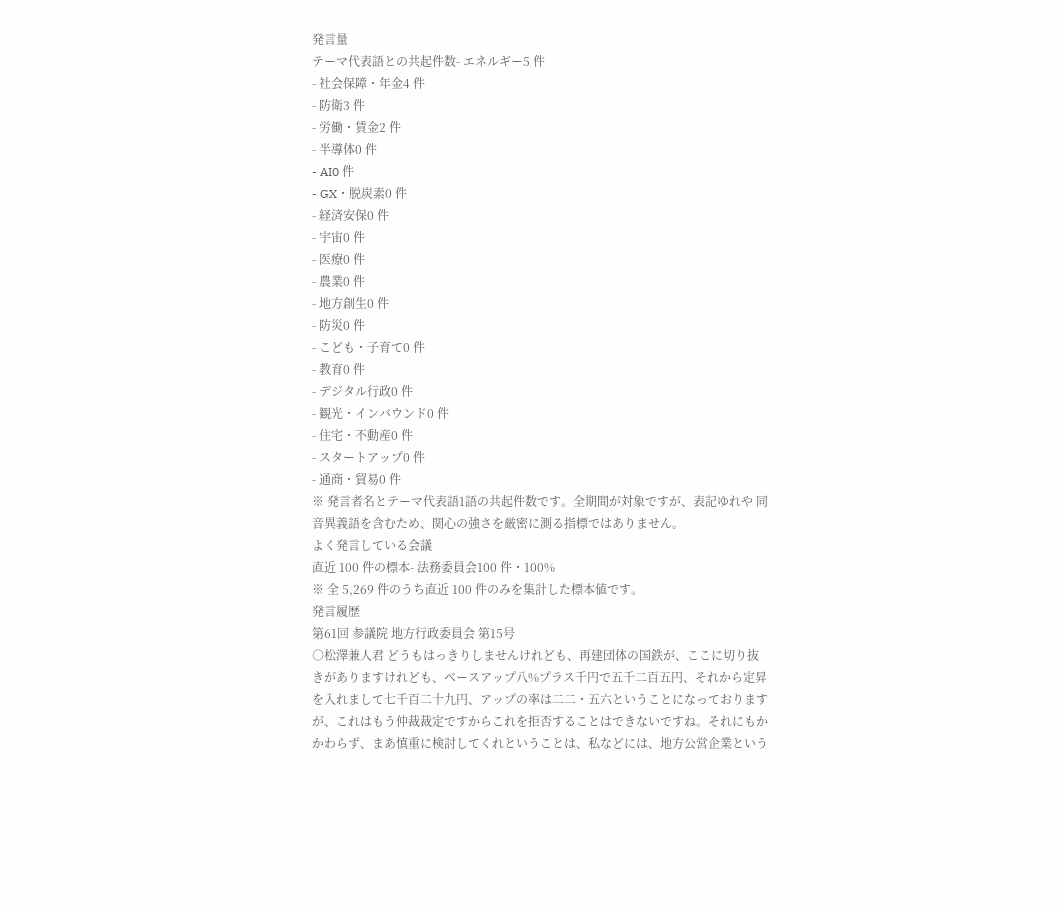発言量
テーマ代表語との共起件数- エネルギー5 件
- 社会保障・年金4 件
- 防衛3 件
- 労働・賃金2 件
- 半導体0 件
- AI0 件
- GX・脱炭素0 件
- 経済安保0 件
- 宇宙0 件
- 医療0 件
- 農業0 件
- 地方創生0 件
- 防災0 件
- こども・子育て0 件
- 教育0 件
- デジタル行政0 件
- 観光・インバウンド0 件
- 住宅・不動産0 件
- スタートアップ0 件
- 通商・貿易0 件
※ 発言者名とテーマ代表語1語の共起件数です。全期間が対象ですが、表記ゆれや 同音異義語を含むため、関心の強さを厳密に測る指標ではありません。
よく発言している会議
直近 100 件の標本- 法務委員会100 件・100%
※ 全 5,269 件のうち直近 100 件のみを集計した標本値です。
発言履歴
第61回 参議院 地方行政委員会 第15号
○松澤兼人君 どうもはっきりしませんけれども、再建団体の国鉄が、ここに切り抜きがありますけれども、ベースアップ八%プラス千円で五千二百五円、それから定昇を入れまして七千百二十九円、アップの率は二二・五六ということになっておりますが、これはもう仲裁裁定ですからこれを拒否することはできないですね。それにもかかわらず、まあ慎重に検討してくれということは、私などには、地方公営企業という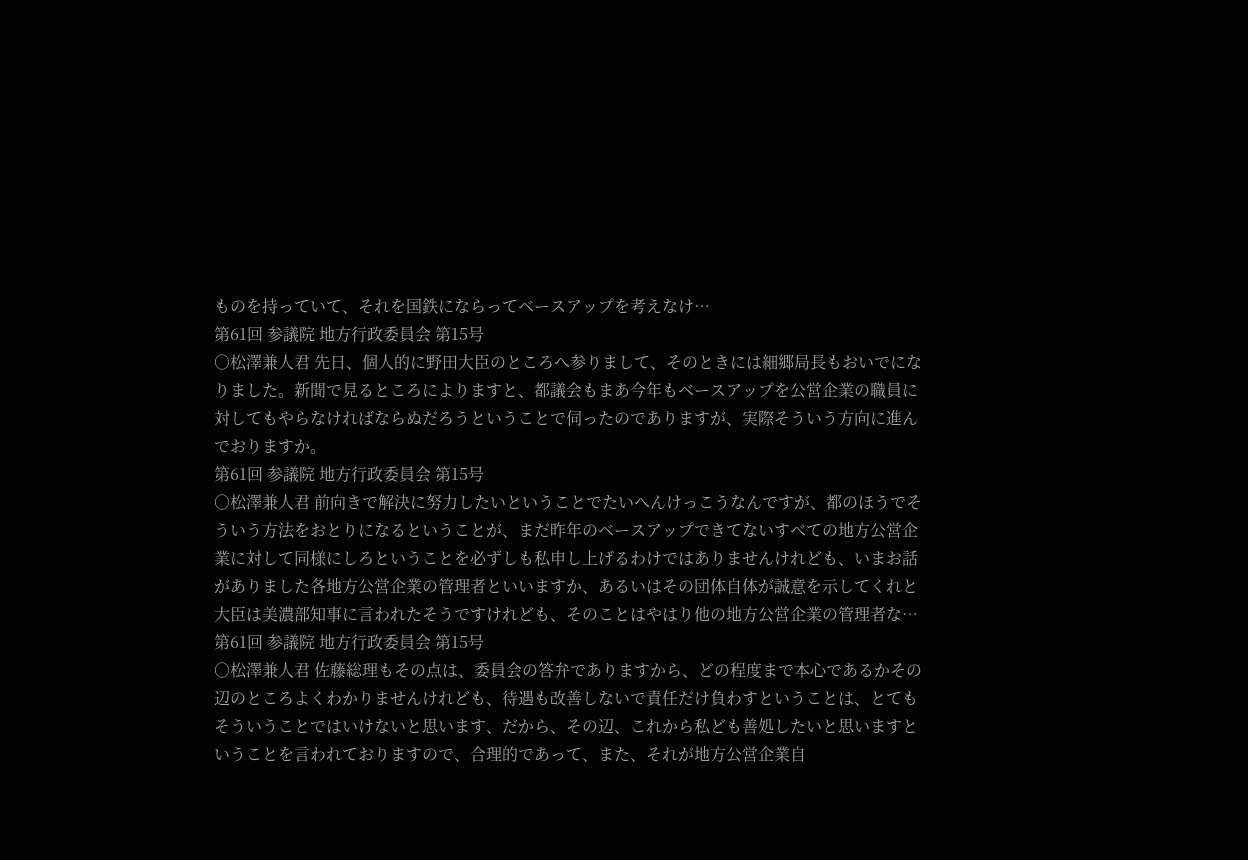ものを持っていて、それを国鉄にならってベースアップを考えなけ…
第61回 参議院 地方行政委員会 第15号
○松澤兼人君 先日、個人的に野田大臣のところへ参りまして、そのときには細郷局長もおいでになりました。新聞で見るところによりますと、都議会もまあ今年もベースアップを公営企業の職員に対してもやらなければならぬだろうということで伺ったのでありますが、実際そういう方向に進んでおりますか。
第61回 参議院 地方行政委員会 第15号
○松澤兼人君 前向きで解決に努力したいということでたいへんけっこうなんですが、都のほうでそういう方法をおとりになるということが、まだ昨年のベースアップできてないすべての地方公営企業に対して同様にしろということを必ずしも私申し上げるわけではありませんけれども、いまお話がありました各地方公営企業の管理者といいますか、あるいはその団体自体が誠意を示してくれと大臣は美濃部知事に言われたそうですけれども、そのことはやはり他の地方公営企業の管理者な…
第61回 参議院 地方行政委員会 第15号
○松澤兼人君 佐藤総理もその点は、委員会の答弁でありますから、どの程度まで本心であるかその辺のところよくわかりませんけれども、待遇も改善しないで責任だけ負わすということは、とてもそういうことではいけないと思います、だから、その辺、これから私ども善処したいと思いますということを言われておりますので、合理的であって、また、それが地方公営企業自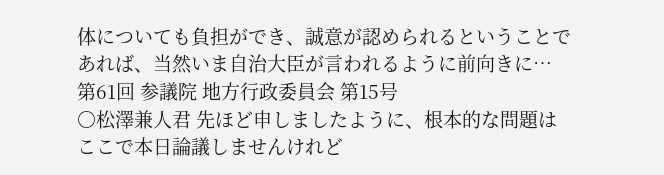体についても負担ができ、誠意が認められるということであれば、当然いま自治大臣が言われるように前向きに…
第61回 参議院 地方行政委員会 第15号
○松澤兼人君 先ほど申しましたように、根本的な問題はここで本日論議しませんけれど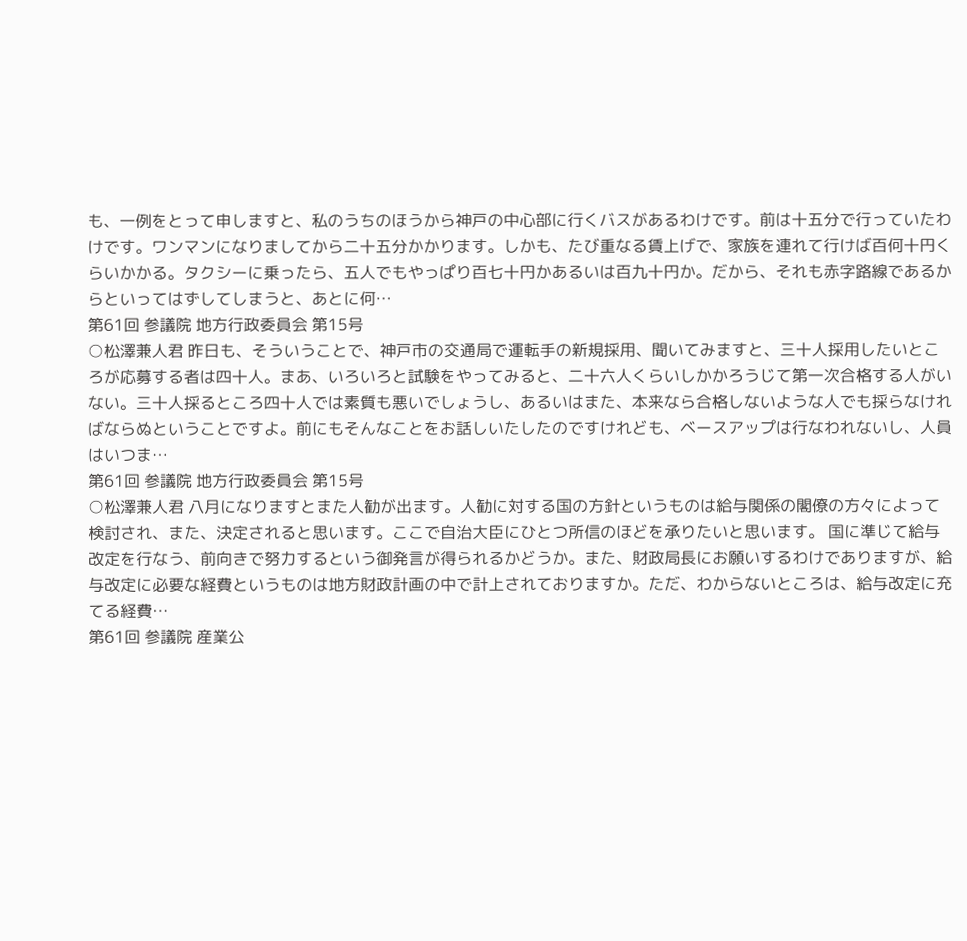も、一例をとって申しますと、私のうちのほうから神戸の中心部に行くバスがあるわけです。前は十五分で行っていたわけです。ワンマンになりましてから二十五分かかります。しかも、たび重なる賃上げで、家族を連れて行けば百何十円くらいかかる。タクシーに乗ったら、五人でもやっぱり百七十円かあるいは百九十円か。だから、それも赤字路線であるからといってはずしてしまうと、あとに何…
第61回 参議院 地方行政委員会 第15号
○松澤兼人君 昨日も、そういうことで、神戸市の交通局で運転手の新規採用、聞いてみますと、三十人採用したいところが応募する者は四十人。まあ、いろいろと試験をやってみると、二十六人くらいしかかろうじて第一次合格する人がいない。三十人採るところ四十人では素質も悪いでしょうし、あるいはまた、本来なら合格しないような人でも採らなければならぬということですよ。前にもそんなことをお話しいたしたのですけれども、ベースアップは行なわれないし、人員はいつま…
第61回 参議院 地方行政委員会 第15号
○松澤兼人君 八月になりますとまた人勧が出ます。人勧に対する国の方針というものは給与関係の閣僚の方々によって検討され、また、決定されると思います。ここで自治大臣にひとつ所信のほどを承りたいと思います。 国に準じて給与改定を行なう、前向きで努力するという御発言が得られるかどうか。また、財政局長にお願いするわけでありますが、給与改定に必要な経費というものは地方財政計画の中で計上されておりますか。ただ、わからないところは、給与改定に充てる経費…
第61回 参議院 産業公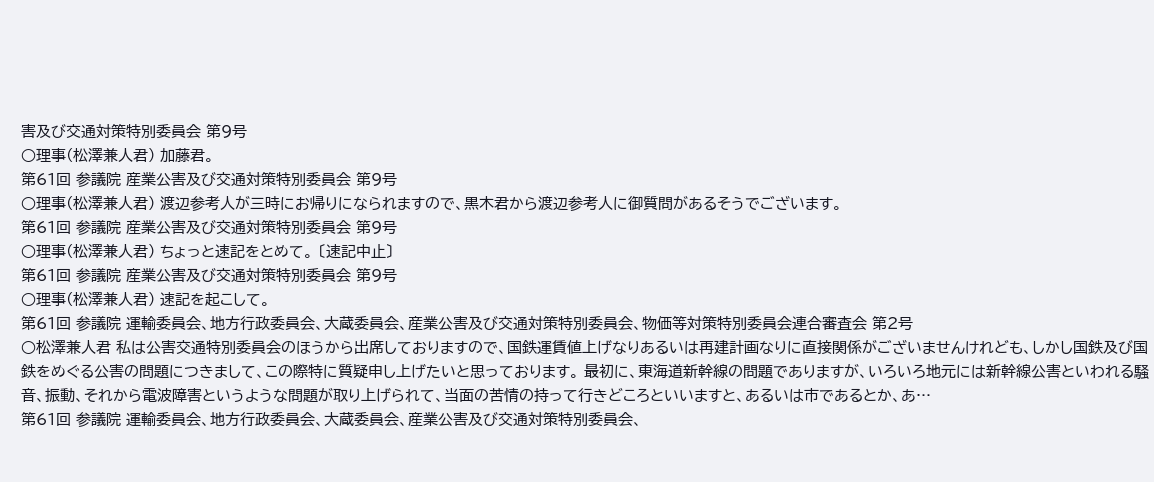害及び交通対策特別委員会 第9号
○理事(松澤兼人君) 加藤君。
第61回 参議院 産業公害及び交通対策特別委員会 第9号
○理事(松澤兼人君) 渡辺参考人が三時にお帰りになられますので、黒木君から渡辺参考人に御質問があるそうでございます。
第61回 参議院 産業公害及び交通対策特別委員会 第9号
○理事(松澤兼人君) ちょっと速記をとめて。 〔速記中止〕
第61回 参議院 産業公害及び交通対策特別委員会 第9号
○理事(松澤兼人君) 速記を起こして。
第61回 参議院 運輸委員会、地方行政委員会、大蔵委員会、産業公害及び交通対策特別委員会、物価等対策特別委員会連合審査会 第2号
○松澤兼人君 私は公害交通特別委員会のほうから出席しておりますので、国鉄運賃値上げなりあるいは再建計画なりに直接関係がございませんけれども、しかし国鉄及び国鉄をめぐる公害の問題につきまして、この際特に質疑申し上げたいと思っております。 最初に、東海道新幹線の問題でありますが、いろいろ地元には新幹線公害といわれる騒音、振動、それから電波障害というような問題が取り上げられて、当面の苦情の持って行きどころといいますと、あるいは市であるとか、あ…
第61回 参議院 運輸委員会、地方行政委員会、大蔵委員会、産業公害及び交通対策特別委員会、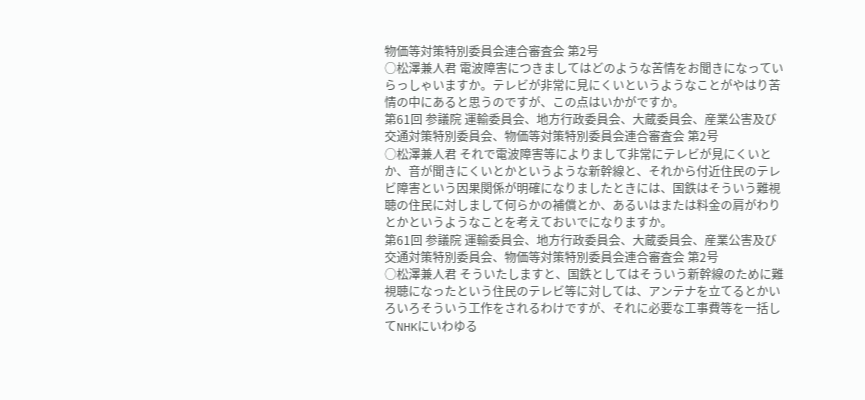物価等対策特別委員会連合審査会 第2号
○松澤兼人君 電波障害につきましてはどのような苦情をお聞きになっていらっしゃいますか。テレビが非常に見にくいというようなことがやはり苦情の中にあると思うのですが、この点はいかがですか。
第61回 参議院 運輸委員会、地方行政委員会、大蔵委員会、産業公害及び交通対策特別委員会、物価等対策特別委員会連合審査会 第2号
○松澤兼人君 それで電波障害等によりまして非常にテレビが見にくいとか、音が聞きにくいとかというような新幹線と、それから付近住民のテレビ障害という因果関係が明確になりましたときには、国鉄はそういう難視聴の住民に対しまして何らかの補償とか、あるいはまたは料金の肩がわりとかというようなことを考えておいでになりますか。
第61回 参議院 運輸委員会、地方行政委員会、大蔵委員会、産業公害及び交通対策特別委員会、物価等対策特別委員会連合審査会 第2号
○松澤兼人君 そういたしますと、国鉄としてはそういう新幹線のために難視聴になったという住民のテレビ等に対しては、アンテナを立てるとかいろいろそういう工作をされるわけですが、それに必要な工事費等を一括してNHKにいわゆる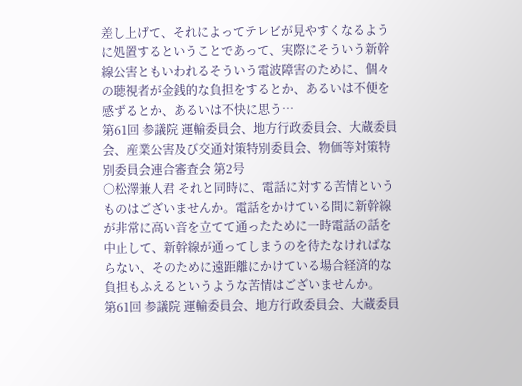差し上げて、それによってテレビが見やすくなるように処置するということであって、実際にそういう新幹線公害ともいわれるそういう電波障害のために、個々の聴視者が金銭的な負担をするとか、あるいは不便を感ずるとか、あるいは不快に思う…
第61回 参議院 運輸委員会、地方行政委員会、大蔵委員会、産業公害及び交通対策特別委員会、物価等対策特別委員会連合審査会 第2号
○松澤兼人君 それと同時に、電話に対する苦情というものはございませんか。電話をかけている間に新幹線が非常に高い音を立てて通ったために一時電話の話を中止して、新幹線が通ってしまうのを待たなければならない、そのために遠距離にかけている場合経済的な負担もふえるというような苦情はございませんか。
第61回 参議院 運輸委員会、地方行政委員会、大蔵委員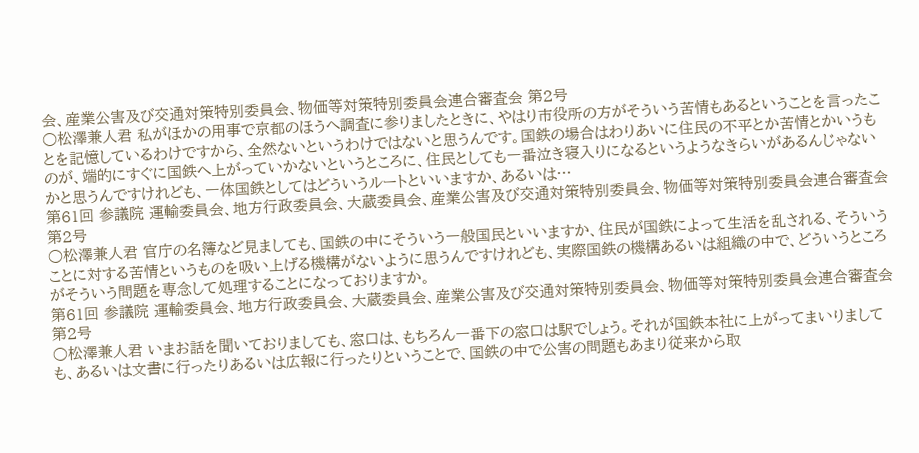会、産業公害及び交通対策特別委員会、物価等対策特別委員会連合審査会 第2号
○松澤兼人君 私がほかの用事で京都のほうへ調査に参りましたときに、やはり市役所の方がそういう苦情もあるということを言ったことを記憶しているわけですから、全然ないというわけではないと思うんです。国鉄の場合はわりあいに住民の不平とか苦情とかいうものが、端的にすぐに国鉄へ上がっていかないというところに、住民としても一番泣き寝入りになるというようなきらいがあるんじゃないかと思うんですけれども、一体国鉄としてはどういうルートといいますか、あるいは…
第61回 参議院 運輸委員会、地方行政委員会、大蔵委員会、産業公害及び交通対策特別委員会、物価等対策特別委員会連合審査会 第2号
○松澤兼人君 官庁の名簿など見ましても、国鉄の中にそういう一般国民といいますか、住民が国鉄によって生活を乱される、そういうことに対する苦情というものを吸い上げる機構がないように思うんですけれども、実際国鉄の機構あるいは組織の中で、どういうところがそういう問題を専念して処理することになっておりますか。
第61回 参議院 運輸委員会、地方行政委員会、大蔵委員会、産業公害及び交通対策特別委員会、物価等対策特別委員会連合審査会 第2号
○松澤兼人君 いまお話を聞いておりましても、窓口は、もちろん一番下の窓口は駅でしょう。それが国鉄本社に上がってまいりましても、あるいは文書に行ったりあるいは広報に行ったりということで、国鉄の中で公害の問題もあまり従来から取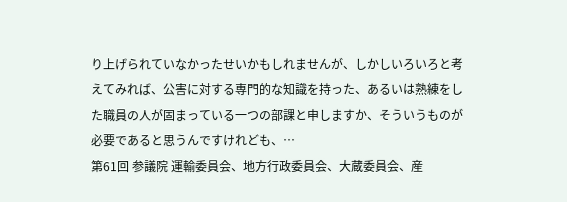り上げられていなかったせいかもしれませんが、しかしいろいろと考えてみれば、公害に対する専門的な知識を持った、あるいは熟練をした職員の人が固まっている一つの部課と申しますか、そういうものが必要であると思うんですけれども、…
第61回 参議院 運輸委員会、地方行政委員会、大蔵委員会、産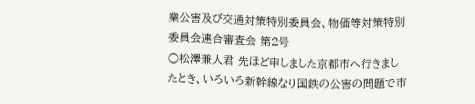業公害及び交通対策特別委員会、物価等対策特別委員会連合審査会 第2号
○松澤兼人君 先ほど申しました京都市へ行きましたとき、いろいろ新幹線なり国鉄の公害の問題で市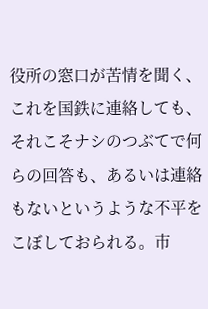役所の窓口が苦情を聞く、これを国鉄に連絡しても、それこそナシのつぶてで何らの回答も、あるいは連絡もないというような不平をこぼしておられる。市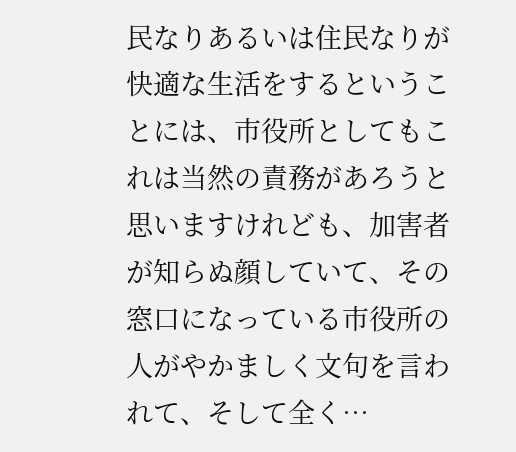民なりあるいは住民なりが快適な生活をするということには、市役所としてもこれは当然の責務があろうと思いますけれども、加害者が知らぬ顔していて、その窓口になっている市役所の人がやかましく文句を言われて、そして全く…